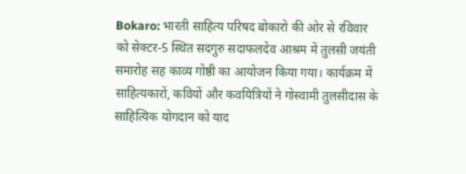Bokaro: भारती साहित्य परिषद बोकारो की ओर से रविवार को सेक्टर-5 स्थित सदगुरु सदाफलदेव आश्रम में तुलसी जयंती समारोह सह काव्य गोष्ठी का आयोजन किया गया। कार्यक्रम में साहित्यकारों, कवियों और कवयित्रियों ने गोस्वामी तुलसीदास के साहित्यिक योगदान को याद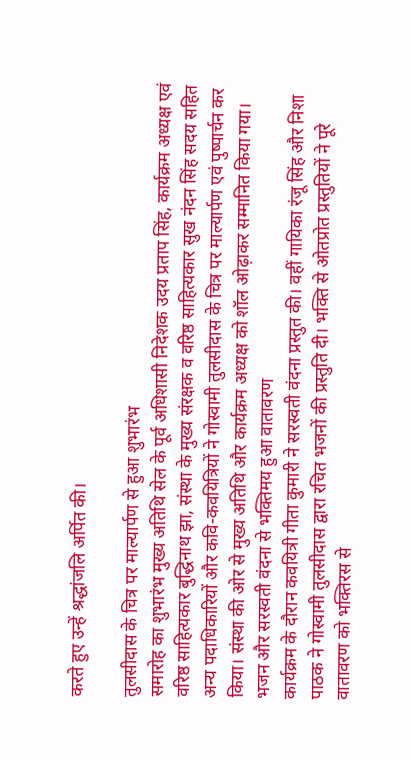करते हुए उन्हें श्रद्धांजलि अर्पित की।

तुलसीदास के चित्र पर माल्यार्पण से हुआ शुभारंभ
समारोह का शुभारंभ मुख्य अतिथि सेल के पूर्व अधिशासी निदेशक उदय प्रताप सिंह, कार्यक्रम अध्यक्ष एवं वरिष्ठ साहित्यकार बुद्धिनाथ झा, संस्था के मुख्य संरक्षक व वरिष्ठ साहित्यकार सुख नंदन सिंह सदय सहित अन्य पदाधिकारियों और कवि-कवयित्रियों ने गोस्वामी तुलसीदास के चित्र पर माल्यार्पण एवं पुष्पार्चन कर किया। संस्था की ओर से मुख्य अतिथि और कार्यक्रम अध्यक्ष को शॉल ओढ़ाकर सम्मानित किया गया।
भजन और सरस्वती वंदना से भक्तिमय हुआ वातावरण
कार्यक्रम के दौरान कवयित्री गीता कुमारी ने सरस्वती वंदना प्रस्तुत की। वहीं गायिका रंजू सिंह और निशा पाठक ने गोस्वामी तुलसीदास द्वारा रचित भजनों की प्रस्तुति दी। भक्ति से ओतप्रोत प्रस्तुतियों ने पूरे वातावरण को भक्तिरस से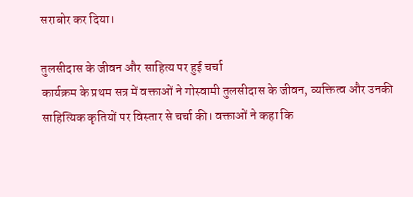सराबोर कर दिया।

तुलसीदास के जीवन और साहित्य पर हुई चर्चा
कार्यक्रम के प्रथम सत्र में वक्ताओं ने गोस्वामी तुलसीदास के जीवन, व्यक्तित्व और उनकी साहित्यिक कृतियों पर विस्तार से चर्चा की। वक्ताओं ने कहा कि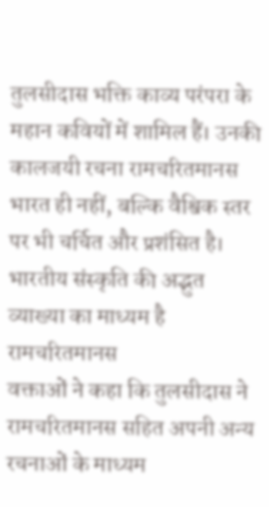तुलसीदास भक्ति काव्य परंपरा के महान कवियों में शामिल हैं। उनकी कालजयी रचना रामचरितमानस भारत ही नहीं, बल्कि वैश्विक स्तर पर भी चर्चित और प्रशंसित है।
भारतीय संस्कृति की अद्भुत व्याख्या का माध्यम है रामचरितमानस
वक्ताओं ने कहा कि तुलसीदास ने रामचरितमानस सहित अपनी अन्य रचनाओं के माध्यम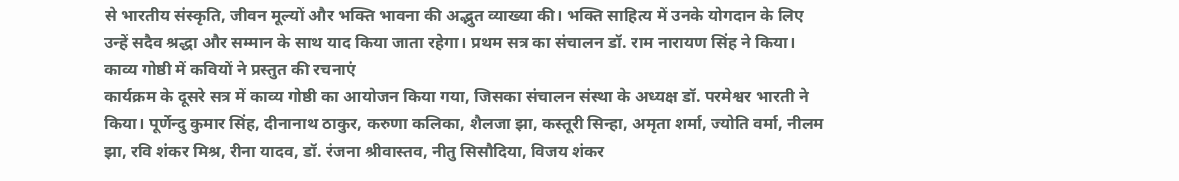से भारतीय संस्कृति, जीवन मूल्यों और भक्ति भावना की अद्भुत व्याख्या की। भक्ति साहित्य में उनके योगदान के लिए उन्हें सदैव श्रद्धा और सम्मान के साथ याद किया जाता रहेगा। प्रथम सत्र का संचालन डॉ. राम नारायण सिंह ने किया।
काव्य गोष्ठी में कवियों ने प्रस्तुत की रचनाएं
कार्यक्रम के दूसरे सत्र में काव्य गोष्ठी का आयोजन किया गया, जिसका संचालन संस्था के अध्यक्ष डॉ. परमेश्वर भारती ने किया। पूर्णेन्दु कुमार सिंह, दीनानाथ ठाकुर, करुणा कलिका, शैलजा झा, कस्तूरी सिन्हा, अमृता शर्मा, ज्योति वर्मा, नीलम झा, रवि शंकर मिश्र, रीना यादव, डॉ. रंजना श्रीवास्तव, नीतु सिसौदिया, विजय शंकर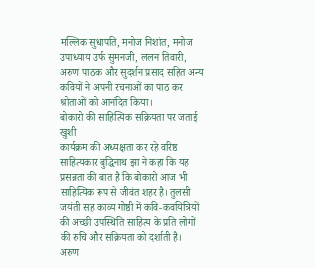मल्लिक सुधापति, मनोज निशांत, मनोज उपाध्याय उर्फ सुमनजी, ललन तिवारी, अरुण पाठक और सुदर्शन प्रसाद सहित अन्य कवियों ने अपनी रचनाओं का पाठ कर श्रोताओं को आनंदित किया।
बोकारो की साहित्यिक सक्रियता पर जताई खुशी
कार्यक्रम की अध्यक्षता कर रहे वरिष्ठ साहित्यकार बुद्धिनाथ झा ने कहा कि यह प्रसन्नता की बात है कि बोकारो आज भी साहित्यिक रूप से जीवंत शहर है। तुलसी जयंती सह काव्य गोष्ठी में कवि-कवयित्रियों की अच्छी उपस्थिति साहित्य के प्रति लोगों की रुचि और सक्रियता को दर्शाती है।
अरुण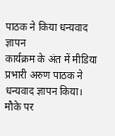पाठक ने किया धन्यवाद ज्ञापन
कार्यक्रम के अंत में मीडिया प्रभारी अरुण पाठक ने धन्यवाद ज्ञापन किया। मौके पर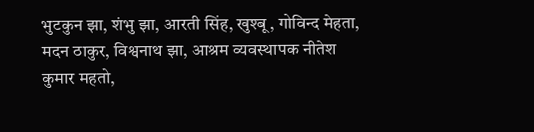भुटकुन झा, शंभु झा, आरती सिंह, खुश्बू, गोविन्द मेहता, मदन ठाकुर, विश्वनाथ झा, आश्रम व्यवस्थापक नीतेश कुमार महतो,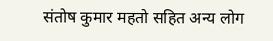संतोष कुमार महतो सहित अन्य लोग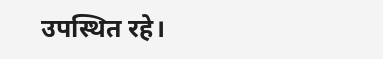उपस्थित रहे।